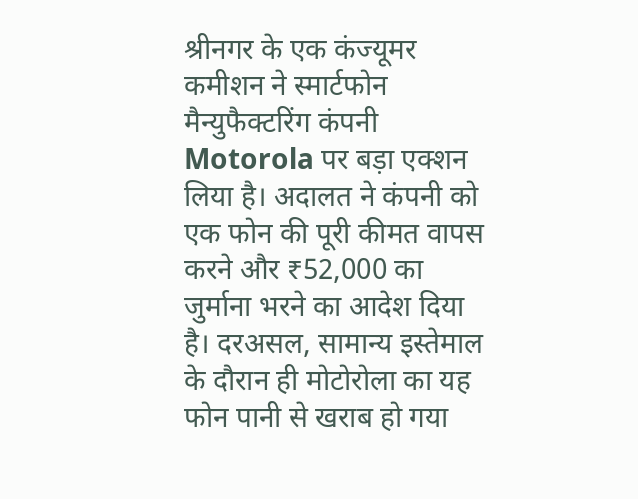श्रीनगर के एक कंज्यूमर कमीशन ने स्मार्टफोन मैन्युफैक्टरिंग कंपनी Motorola पर बड़ा एक्शन लिया है। अदालत ने कंपनी को एक फोन की पूरी कीमत वापस करने और ₹52,000 का जुर्माना भरने का आदेश दिया है। दरअसल, सामान्य इस्तेमाल के दौरान ही मोटोरोला का यह फोन पानी से खराब हो गया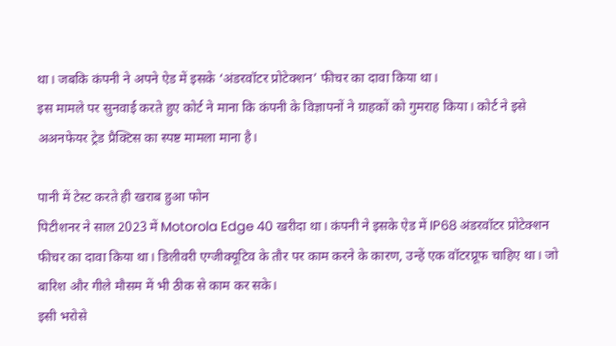था। जबकि कंपनी ने अपने ऐड में इसके ‘अंडरवॉटर प्रोटेक्शन’ फीचर का दावा किया था।
इस मामले पर सुनवाई करते हुए कोर्ट ने माना कि कंपनी के विज्ञापनों ने ग्राहकों को गुमराह किया। कोर्ट ने इसे अअनफेयर ट्रेड प्रैक्टिस का स्पष्ट मामला माना है।

पानी में टेस्ट करते ही खराब हुआ फोन
पिटीशनर ने साल 2023 में Motorola Edge 40 खरीदा था। कंपनी ने इसके ऐड में IP68 अंडरवॉटर प्रोटेक्शन फीचर का दावा किया था। डिलीवरी एग्जीक्यूटिव के तौर पर काम करने के कारण, उन्हें एक वॉटरप्रूफ चाहिए था। जो बारिश और गीले मौसम में भी ठीक से काम कर सके।
इसी भरोसे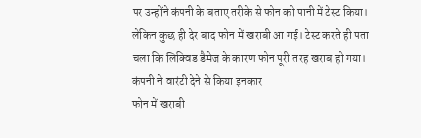पर उन्होंने कंपनी के बताए तरीके से फोन को पानी में टेस्ट किया। लेकिन कुछ ही देर बाद फोन में खराबी आ गई। टेस्ट करते ही पता चला कि लिक्विड डैमेज के कारण फोन पूरी तरह खराब हो गया।
कंपनी ने वारंटी देने से किया इनकार
फोन में खराबी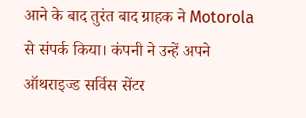आने के बाद तुरंत बाद ग्राहक ने Motorola से संपर्क किया। कंपनी ने उन्हें अपने ऑथराइज्ड सर्विस सेंटर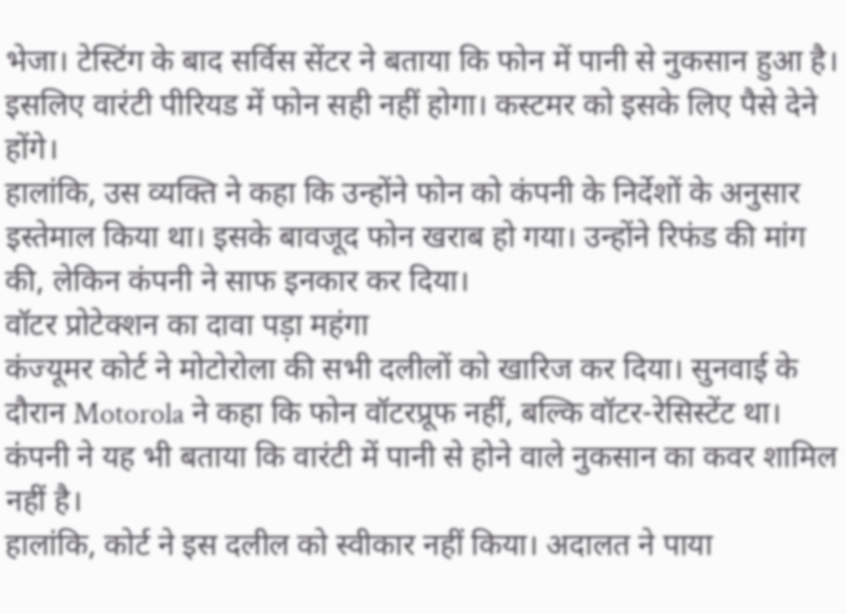भेजा। टेस्टिंग के बाद सर्विस सेंटर ने बताया कि फोन में पानी से नुकसान हुआ है। इसलिए वारंटी पीरियड में फोन सही नहीं होगा। कस्टमर को इसके लिए पैसे देने होंगे।
हालांकि, उस व्यक्ति ने कहा कि उन्होंने फोन को कंपनी के निर्देशों के अनुसार इस्तेमाल किया था। इसके बावजूद फोन खराब हो गया। उन्होंने रिफंड की मांग की, लेकिन कंपनी ने साफ इनकार कर दिया।
वॉटर प्रोटेक्शन का दावा पड़ा महंगा
कंज्यूमर कोर्ट ने मोटोरोला की सभी दलीलों को खारिज कर दिया। सुनवाई के दौरान Motorola ने कहा कि फोन वॉटरप्रूफ नहीं, बल्कि वॉटर-रेसिस्टेंट था। कंपनी ने यह भी बताया कि वारंटी में पानी से होने वाले नुकसान का कवर शामिल नहीं है।
हालांकि, कोर्ट ने इस दलील को स्वीकार नहीं किया। अदालत ने पाया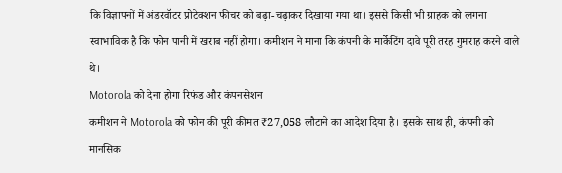कि विज्ञापनों में अंडरवॉटर प्रोटेक्शन फीचर को बढ़ा-चढ़ाकर दिखाया गया था। इससे किसी भी ग्राहक को लगना स्वाभाविक है कि फोन पानी में खराब नहीं होगा। कमीशन ने माना कि कंपनी के मार्केटिंग दावे पूरी तरह गुमराह करने वाले थे।
Motorola को देना होगा रिफंड और कंपनसेशन
कमीशन ने Motorola को फोन की पूरी कीमत ₹27,058 लौटाने का आदेश दिया है। इसके साथ ही, कंपनी को मानसिक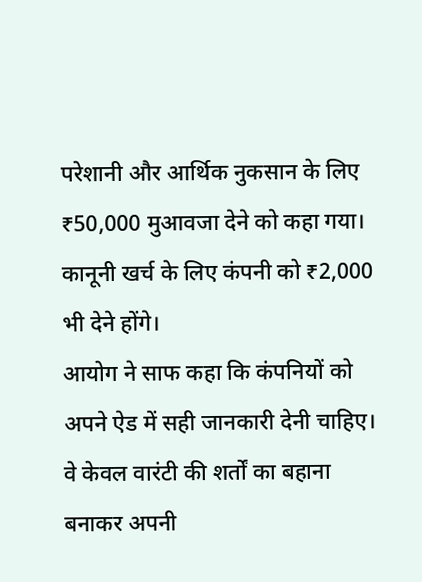परेशानी और आर्थिक नुकसान के लिए ₹50,000 मुआवजा देने को कहा गया। कानूनी खर्च के लिए कंपनी को ₹2,000 भी देने होंगे।
आयोग ने साफ कहा कि कंपनियों को अपने ऐड में सही जानकारी देनी चाहिए। वे केवल वारंटी की शर्तों का बहाना बनाकर अपनी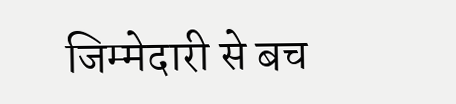जिम्मेदारी से बच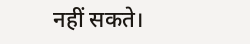नहीं सकते।